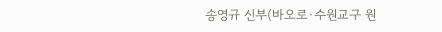송영규 신부(바오로·수원교구 원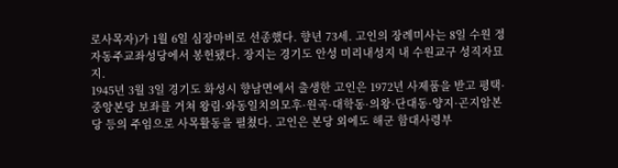로사목자)가 1월 6일 심장마비로 선종했다. 향년 73세. 고인의 장례미사는 8일 수원 정자동주교좌성당에서 봉헌됐다. 장지는 경기도 안성 미리내성지 내 수원교구 성직자묘지.
1945년 3월 3일 경기도 화성시 향남면에서 출생한 고인은 1972년 사제품을 받고 평택·중앙본당 보좌를 거쳐 왕림·와동일치의모후·원곡·대학동·의왕·단대동·양지·곤지암본당 등의 주임으로 사목활동을 펼쳤다. 고인은 본당 외에도 해군 함대사령부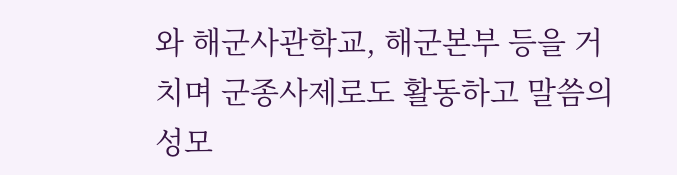와 해군사관학교, 해군본부 등을 거치며 군종사제로도 활동하고 말씀의 성모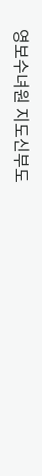영보수녀원 지도신부도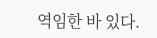역임한 바 있다.